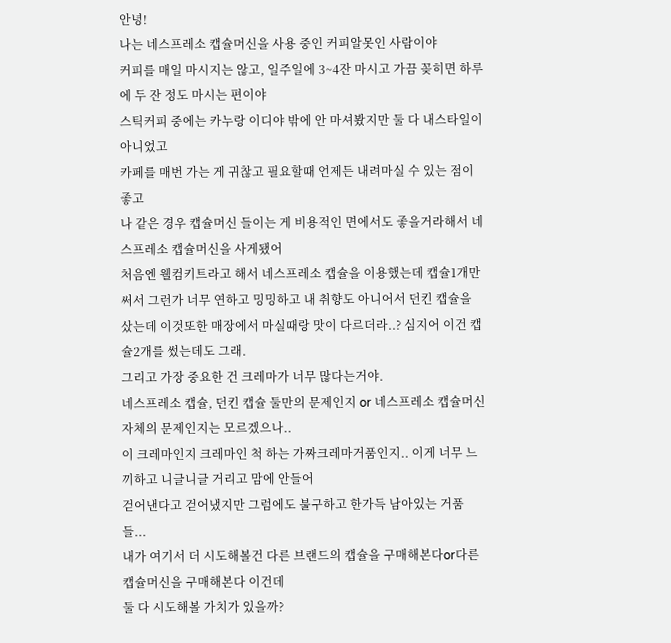안녕!
나는 네스프레소 캡슐머신을 사용 중인 커피알못인 사람이야
커피를 매일 마시지는 않고, 일주일에 3~4잔 마시고 가끔 꽂히면 하루에 두 잔 정도 마시는 편이야
스틱커피 중에는 카누랑 이디야 밖에 안 마셔봤지만 둘 다 내스타일이 아니었고
카페를 매번 가는 게 귀찮고 필요할때 언제든 내려마실 수 있는 점이 좋고
나 같은 경우 캡슐머신 들이는 게 비용적인 면에서도 좋을거라해서 네스프레소 캡슐머신을 사게됐어
처음엔 웰컴키트라고 해서 네스프레소 캡슐을 이용했는데 캡슐1개만 써서 그런가 너무 연하고 밍밍하고 내 취향도 아니어서 던킨 캡슐을 샀는데 이것또한 매장에서 마실때랑 맛이 다르더라..? 심지어 이건 캡슐2개를 썼는데도 그래.
그리고 가장 중요한 건 크레마가 너무 많다는거야.
네스프레소 캡슐, 던킨 캡슐 둘만의 문제인지 or 네스프레소 캡슐머신 자체의 문제인지는 모르겠으나..
이 크레마인지 크레마인 척 하는 가짜크레마거품인지.. 이게 너무 느끼하고 니글니글 거리고 맘에 안들어
걷어낸다고 걷어냈지만 그럼에도 불구하고 한가득 남아있는 거품들...
내가 여기서 더 시도해볼건 다른 브랜드의 캡슐을 구매해본다or다른 캡슐머신을 구매해본다 이건데
둘 다 시도해볼 가치가 있을까?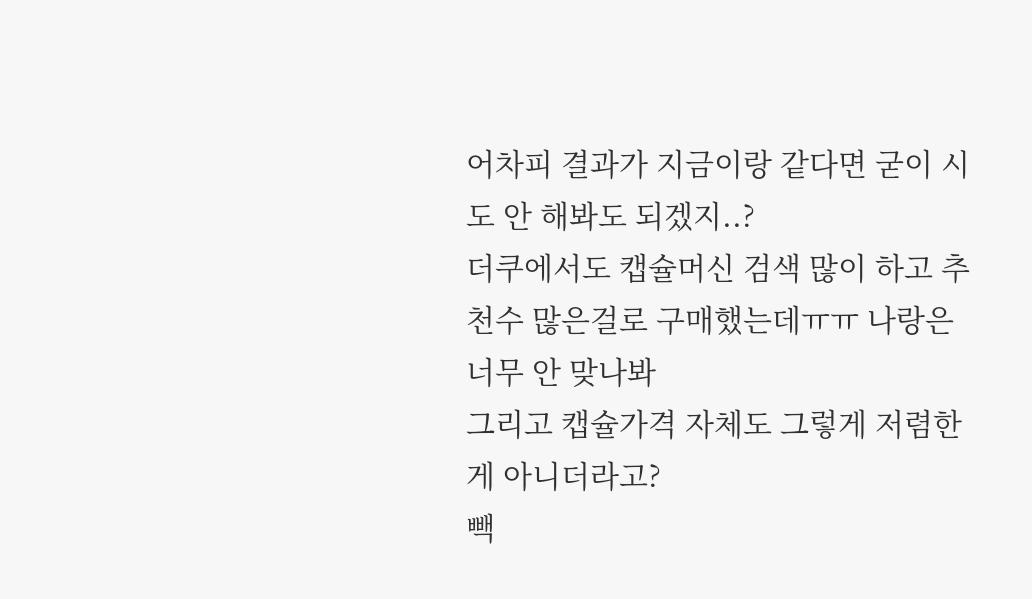어차피 결과가 지금이랑 같다면 굳이 시도 안 해봐도 되겠지..?
더쿠에서도 캡슐머신 검색 많이 하고 추천수 많은걸로 구매했는데ㅠㅠ 나랑은 너무 안 맞나봐
그리고 캡슐가격 자체도 그렇게 저렴한게 아니더라고?
빽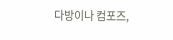다방이나 컴포즈,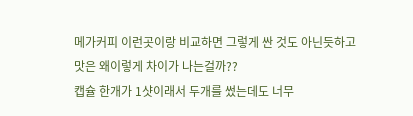메가커피 이런곳이랑 비교하면 그렇게 싼 것도 아닌듯하고
맛은 왜이렇게 차이가 나는걸까??
캡슐 한개가 1샷이래서 두개를 썼는데도 너무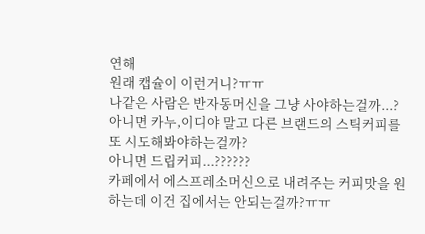연해
원래 캡슐이 이런거니?ㅠㅠ
나같은 사람은 반자동머신을 그냥 사야하는걸까...?
아니면 카누,이디야 말고 다른 브랜드의 스틱커피를 또 시도해봐야하는걸까?
아니면 드립커피...??????
카페에서 에스프레소머신으로 내려주는 커피맛을 원하는데 이건 집에서는 안되는걸까?ㅠㅠ